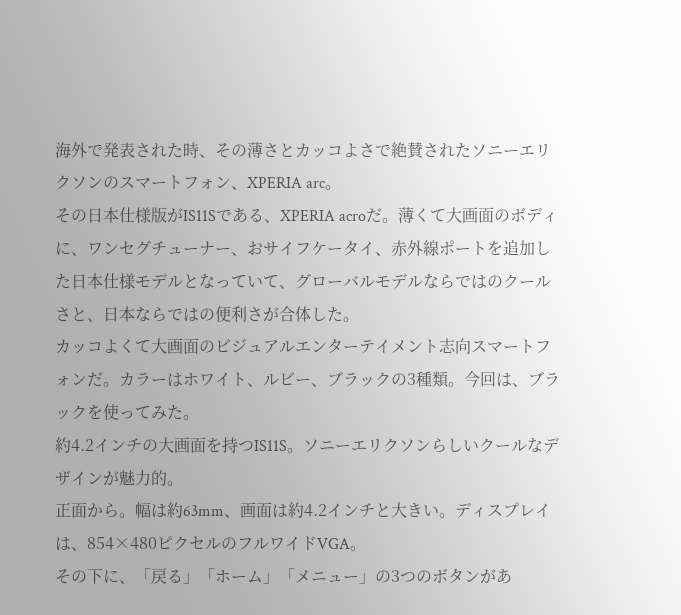海外で発表された時、その薄さとカッコよさで絶賛されたソニーエリクソンのスマートフォン、XPERIA arc。
その日本仕様版がIS11Sである、XPERIA acroだ。薄くて大画面のボディに、ワンセグチューナー、おサイフケータイ、赤外線ポートを追加した日本仕様モデルとなっていて、グローバルモデルならではのクールさと、日本ならではの便利さが合体した。
カッコよくて大画面のビジュアルエンターテイメント志向スマートフォンだ。カラーはホワイト、ルビー、ブラックの3種類。今回は、ブラックを使ってみた。
約4.2インチの大画面を持つIS11S。ソニーエリクソンらしいクールなデザインが魅力的。
正面から。幅は約63mm、画面は約4.2インチと大きい。ディスプレイは、854×480ピクセルのフルワイドVGA。
その下に、「戻る」「ホーム」「メニュー」の3つのボタンがあ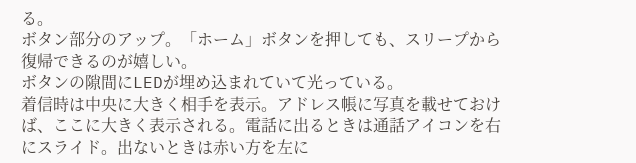る。
ボタン部分のアップ。「ホーム」ボタンを押しても、スリープから復帰できるのが嬉しい。
ボタンの隙間にLEDが埋め込まれていて光っている。
着信時は中央に大きく相手を表示。アドレス帳に写真を載せておけば、ここに大きく表示される。電話に出るときは通話アイコンを右にスライド。出ないときは赤い方を左に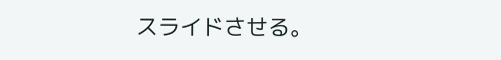スライドさせる。